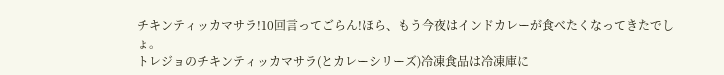チキンティッカマサラ!10回言ってごらん!ほら、もう今夜はインドカレーが食べたくなってきたでしょ。
トレジョのチキンティッカマサラ(とカレーシリーズ)冷凍食品は冷凍庫に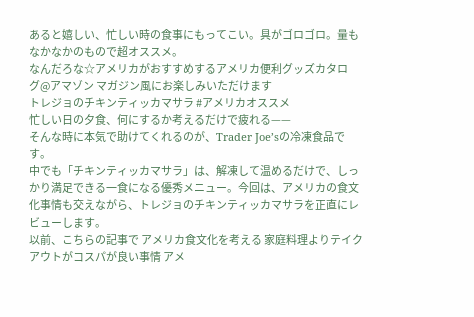あると嬉しい、忙しい時の食事にもってこい。具がゴロゴロ。量もなかなかのもので超オススメ。
なんだろな☆アメリカがおすすめするアメリカ便利グッズカタログ@アマゾン マガジン風にお楽しみいただけます
トレジョのチキンティッカマサラ #アメリカオススメ
忙しい日の夕食、何にするか考えるだけで疲れる——
そんな時に本気で助けてくれるのが、Trader Joe’sの冷凍食品です。
中でも「チキンティッカマサラ」は、解凍して温めるだけで、しっかり満足できる一食になる優秀メニュー。今回は、アメリカの食文化事情も交えながら、トレジョのチキンティッカマサラを正直にレビューします。
以前、こちらの記事で アメリカ食文化を考える 家庭料理よりテイクアウトがコスパが良い事情 アメ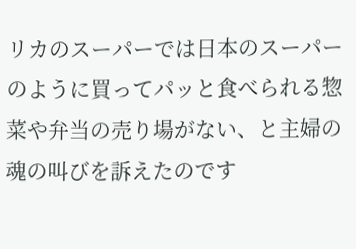リカのスーパーでは日本のスーパーのように買ってパッと食べられる惣菜や弁当の売り場がない、と主婦の魂の叫びを訴えたのです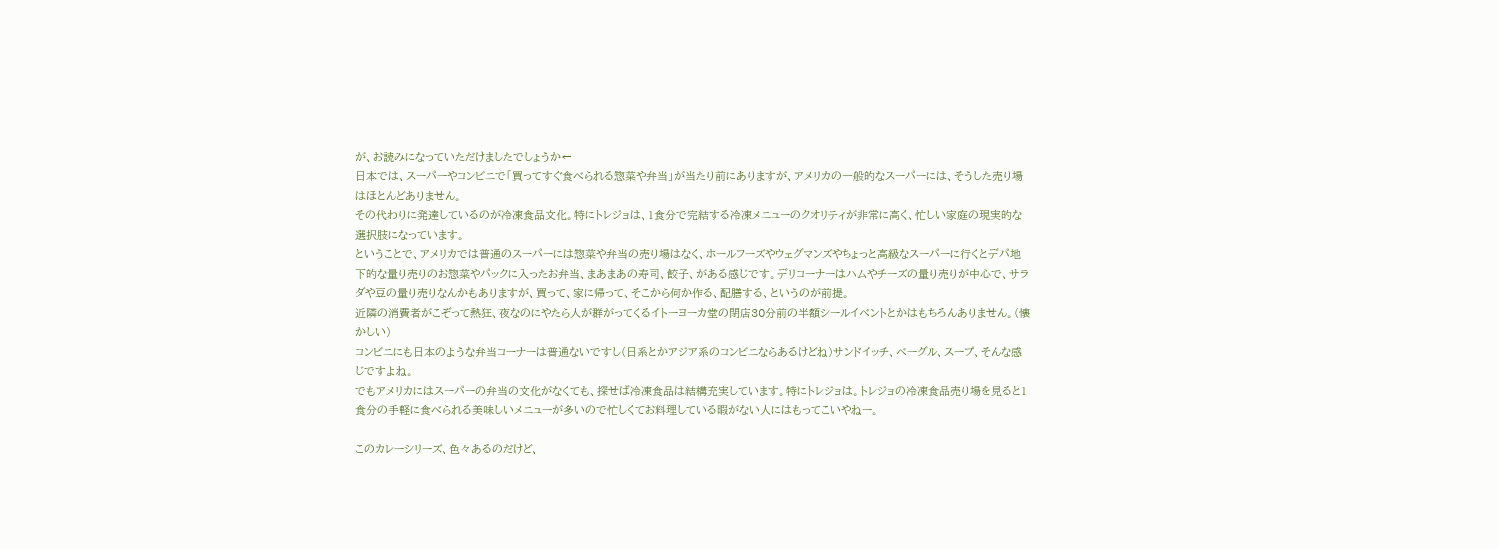が、お読みになっていただけましたでしょうか←
日本では、スーパーやコンビニで「買ってすぐ食べられる惣菜や弁当」が当たり前にありますが、アメリカの一般的なスーパーには、そうした売り場はほとんどありません。
その代わりに発達しているのが冷凍食品文化。特にトレジョは、1食分で完結する冷凍メニューのクオリティが非常に高く、忙しい家庭の現実的な選択肢になっています。
ということで、アメリカでは普通のスーパーには惣菜や弁当の売り場はなく、ホールフーズやウェグマンズやちょっと高級なスーパーに行くとデパ地下的な量り売りのお惣菜やパックに入ったお弁当、まあまあの寿司、餃子、がある感じです。デリコーナーはハムやチーズの量り売りが中心で、サラダや豆の量り売りなんかもありますが、買って、家に帰って、そこから何か作る、配膳する、というのが前提。
近隣の消費者がこぞって熱狂、夜なのにやたら人が群がってくるイトーヨーカ堂の閉店30分前の半額シールイベントとかはもちろんありません。(懐かしい)
コンビニにも日本のような弁当コーナーは普通ないですし(日系とかアジア系のコンビニならあるけどね)サンドイッチ、ベーグル、スープ、そんな感じですよね。
でもアメリカにはスーパーの弁当の文化がなくても、探せば冷凍食品は結構充実しています。特にトレジョは。トレジョの冷凍食品売り場を見ると1食分の手軽に食べられる美味しいメニューが多いので忙しくてお料理している暇がない人にはもってこいやねー。

このカレーシリーズ、色々あるのだけど、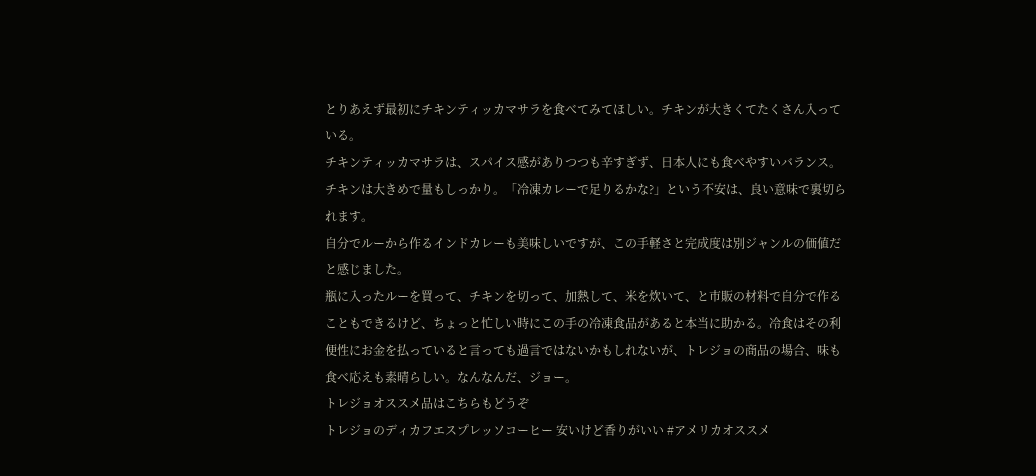とりあえず最初にチキンティッカマサラを食べてみてほしい。チキンが大きくてたくさん入っている。
チキンティッカマサラは、スパイス感がありつつも辛すぎず、日本人にも食べやすいバランス。チキンは大きめで量もしっかり。「冷凍カレーで足りるかな?」という不安は、良い意味で裏切られます。
自分でルーから作るインドカレーも美味しいですが、この手軽さと完成度は別ジャンルの価値だと感じました。
瓶に入ったルーを買って、チキンを切って、加熱して、米を炊いて、と市販の材料で自分で作ることもできるけど、ちょっと忙しい時にこの手の冷凍食品があると本当に助かる。冷食はその利便性にお金を払っていると言っても過言ではないかもしれないが、トレジョの商品の場合、味も食べ応えも素晴らしい。なんなんだ、ジョー。
トレジョオススメ品はこちらもどうぞ
トレジョのディカフエスプレッソコーヒー 安いけど香りがいい #アメリカオススメ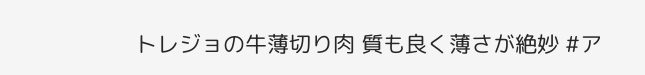トレジョの牛薄切り肉 質も良く薄さが絶妙 #ア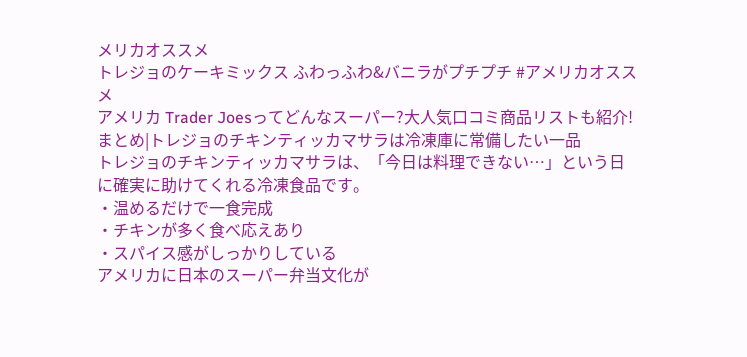メリカオススメ
トレジョのケーキミックス ふわっふわ&バニラがプチプチ #アメリカオススメ
アメリカ Trader Joesってどんなスーパー?大人気口コミ商品リストも紹介!
まとめ|トレジョのチキンティッカマサラは冷凍庫に常備したい一品
トレジョのチキンティッカマサラは、「今日は料理できない…」という日に確実に助けてくれる冷凍食品です。
・温めるだけで一食完成
・チキンが多く食べ応えあり
・スパイス感がしっかりしている
アメリカに日本のスーパー弁当文化が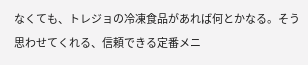なくても、トレジョの冷凍食品があれば何とかなる。そう思わせてくれる、信頼できる定番メニ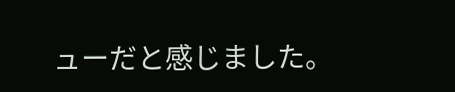ューだと感じました。